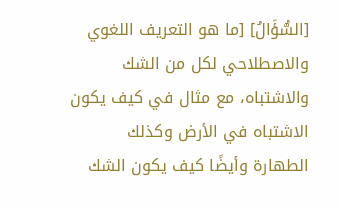[السُّؤَالُ] [ما هو التعريف اللغوي والاصطلاحي لكل من الشك والاشتباه، مع مثال في كيف يكون الاشتباه في الأرض وكذلك الطهارة وأيضًا كيف يكون الشك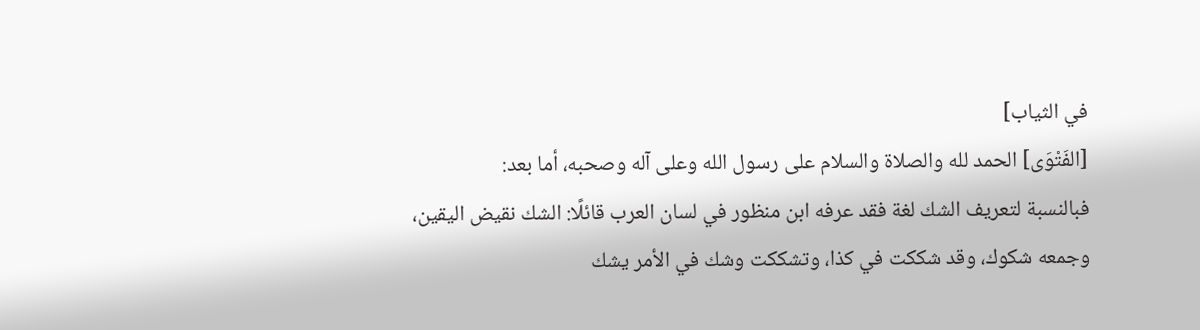في الثياب]
[الفَتْوَى] الحمد لله والصلاة والسلام على رسول الله وعلى آله وصحبه، أما بعد:
فبالنسبة لتعريف الشك لغة فقد عرفه ابن منظور في لسان العرب قائلًا: الشك نقيض اليقين، وجمعه شكوك، وقد شككت في كذا، وتشككت وشك في الأمر يشك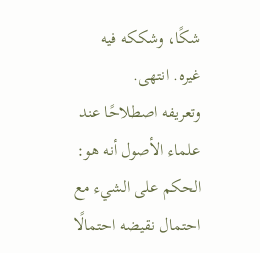شكًا، وشككه فيه غيره. انتهى.
وتعريفه اصطلاحًا عند علماء الأصول أنه هو:
الحكم على الشيء مع احتمال نقيضه احتمالًا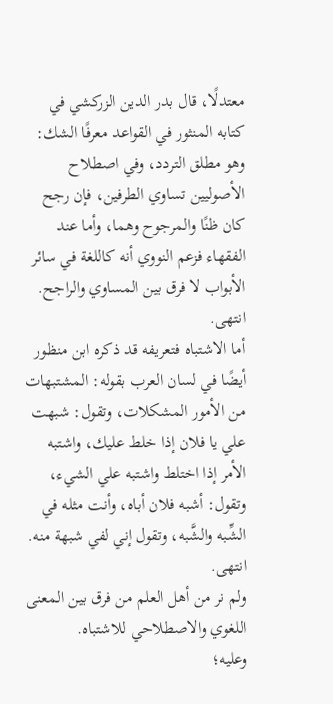معتدلًا، قال بدر الدين الزركشي في كتابه المنثور في القواعد معرفًا الشك: وهو مطلق التردد، وفي اصطلاح الأصوليين تساوي الطرفين، فإن رجح كان ظنًا والمرجوح وهما، وأما عند الفقهاء فزعم النووي أنه كاللغة في سائر الأبواب لا فرق بين المساوي والراجح. انتهى.
أما الاشتباه فتعريفه قد ذكره ابن منظور أيضًا في لسان العرب بقوله: المشتبهات من الأمور المشكلات، وتقول: شبهت علي يا فلان إذا خلط عليك، واشتبه الأمر إذا اختلط واشتبه علي الشيء، وتقول: أشبه فلان أباه، وأنت مثله في الشِّبه والشَّبه، وتقول إني لفي شبهة منه. انتهى.
ولم نر من أهل العلم من فرق بين المعنى اللغوي والاصطلاحي للاشتباه.
وعليه؛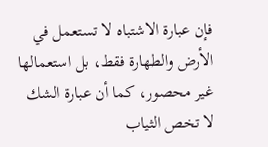فإن عبارة الاشتباه لا تستعمل في الأرض والطهارة فقط، بل استعمالها غير محصور، كما أن عبارة الشك لا تخص الثياب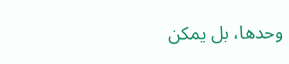وحدها، بل يمكن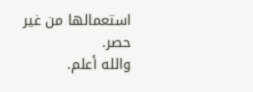استعمالها من غير حصر.
والله أعلم.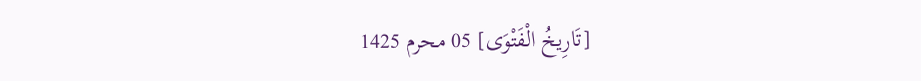[تَارِيخُ الْفَتْوَى] 05 محرم 1425